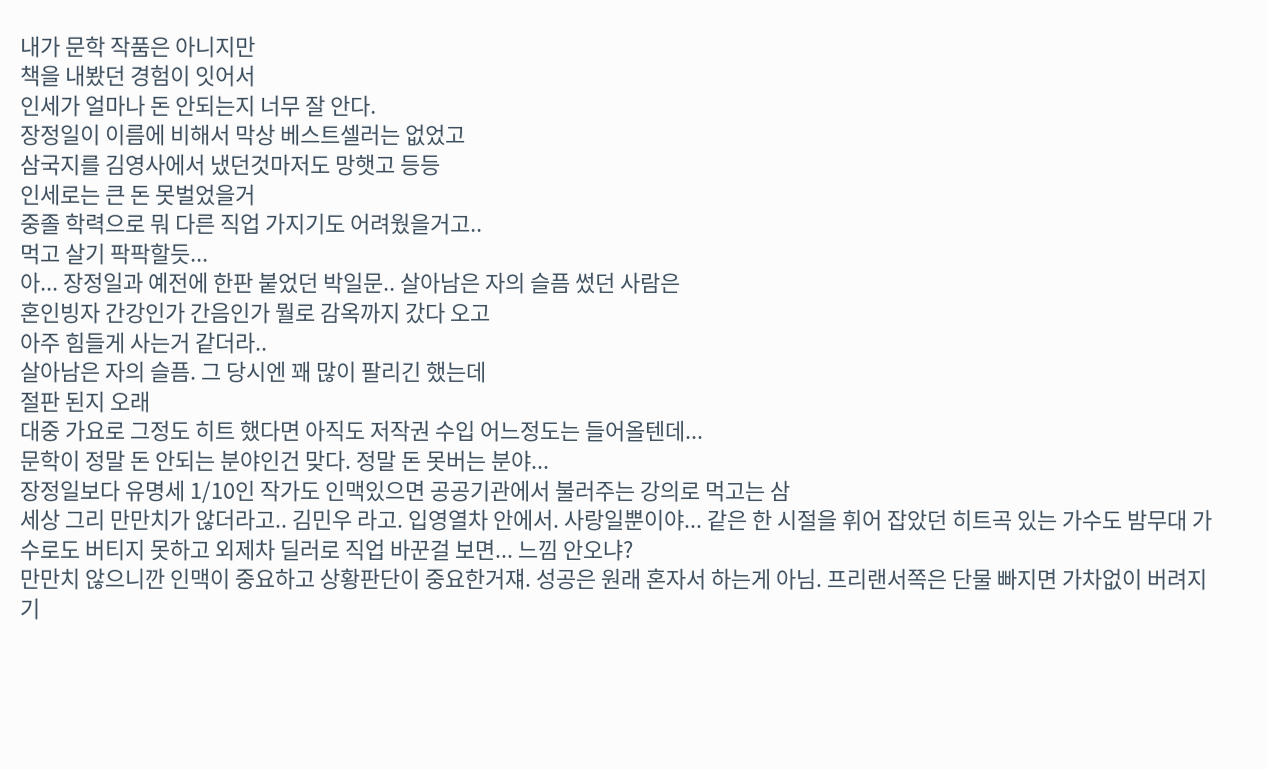내가 문학 작품은 아니지만
책을 내봤던 경험이 잇어서
인세가 얼마나 돈 안되는지 너무 잘 안다.
장정일이 이름에 비해서 막상 베스트셀러는 없었고
삼국지를 김영사에서 냈던것마저도 망햇고 등등
인세로는 큰 돈 못벌었을거
중졸 학력으로 뭐 다른 직업 가지기도 어려웠을거고..
먹고 살기 팍팍할듯...
아... 장정일과 예전에 한판 붙었던 박일문.. 살아남은 자의 슬픔 썼던 사람은
혼인빙자 간강인가 간음인가 뭘로 감옥까지 갔다 오고
아주 힘들게 사는거 같더라..
살아남은 자의 슬픔. 그 당시엔 꽤 많이 팔리긴 했는데
절판 된지 오래
대중 가요로 그정도 히트 했다면 아직도 저작권 수입 어느정도는 들어올텐데...
문학이 정말 돈 안되는 분야인건 맞다. 정말 돈 못버는 분야...
장정일보다 유명세 1/10인 작가도 인맥있으면 공공기관에서 불러주는 강의로 먹고는 삼
세상 그리 만만치가 않더라고.. 김민우 라고. 입영열차 안에서. 사랑일뿐이야... 같은 한 시절을 휘어 잡았던 히트곡 있는 가수도 밤무대 가수로도 버티지 못하고 외제차 딜러로 직업 바꾼걸 보면... 느낌 안오냐?
만만치 않으니깐 인맥이 중요하고 상황판단이 중요한거쟤. 성공은 원래 혼자서 하는게 아님. 프리랜서쪽은 단물 빠지면 가차없이 버려지기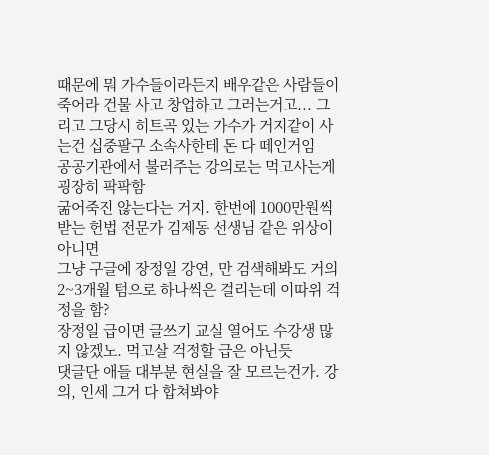때문에 뭐 가수들이라든지 배우같은 사람들이 죽어라 건물 사고 창업하고 그러는거고... 그리고 그당시 히트곡 있는 가수가 거지같이 사는건 십중팔구 소속사한테 돈 다 떼인거임
공공기관에서 불러주는 강의로는 먹고사는게 굉장히 팍팍함
굶어죽진 않는다는 거지. 한번에 1000만원씩 받는 헌법 전문가 김제동 선생님 같은 위상이 아니면
그냥 구글에 장정일 강연, 만 검색해봐도 거의 2~3개월 텀으로 하나씩은 걸리는데 이따위 걱정을 함?
장정일 급이면 글쓰기 교실 열어도 수강생 많지 않겠노. 먹고살 걱정할 급은 아닌듯
댓글단 애들 대부분 현실을 잘 모르는건가. 강의, 인세 그거 다 합쳐봐야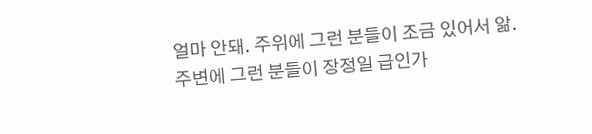얼마 안돼. 주위에 그런 분들이 조금 있어서 앎.
주변에 그런 분들이 장정일 급인가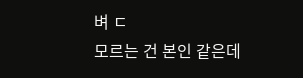벼 ㄷ
모르는 건 본인 같은데